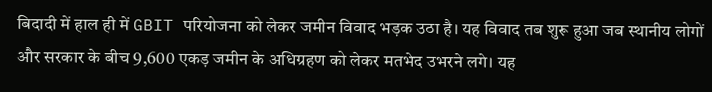बिदादी में हाल ही में GBIT परियोजना को लेकर जमीन विवाद भड़क उठा है। यह विवाद तब शुरू हुआ जब स्थानीय लोगों और सरकार के बीच 9,600 एकड़ जमीन के अधिग्रहण को लेकर मतभेद उभरने लगे। यह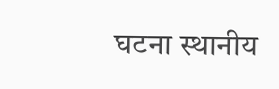घटना स्थानीय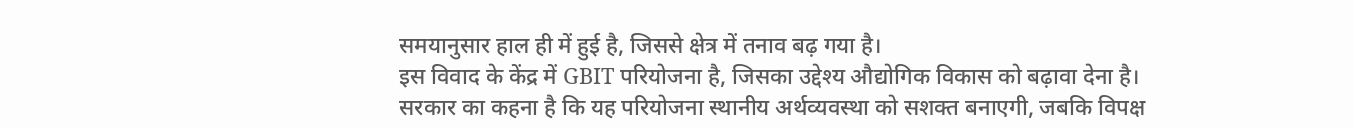समयानुसार हाल ही में हुई है, जिससे क्षेत्र में तनाव बढ़ गया है।
इस विवाद के केंद्र में GBIT परियोजना है, जिसका उद्देश्य औद्योगिक विकास को बढ़ावा देना है। सरकार का कहना है कि यह परियोजना स्थानीय अर्थव्यवस्था को सशक्त बनाएगी, जबकि विपक्ष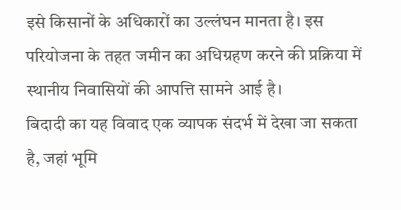इसे किसानों के अधिकारों का उल्लंघन मानता है। इस परियोजना के तहत जमीन का अधिग्रहण करने की प्रक्रिया में स्थानीय निवासियों की आपत्ति सामने आई है।
बिदादी का यह विवाद एक व्यापक संदर्भ में देखा जा सकता है, जहां भूमि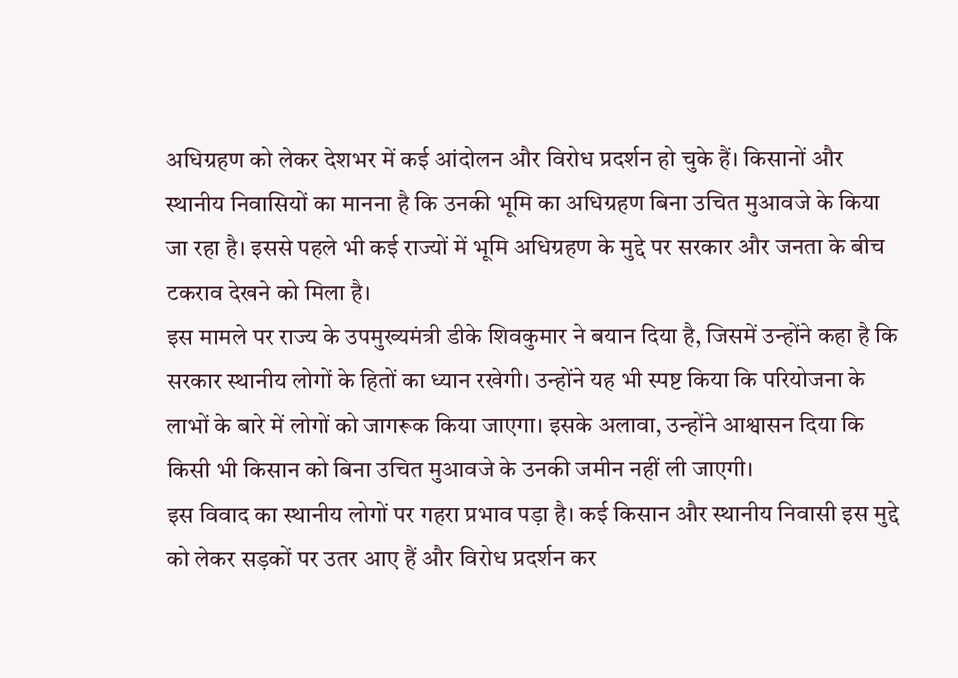अधिग्रहण को लेकर देशभर में कई आंदोलन और विरोध प्रदर्शन हो चुके हैं। किसानों और स्थानीय निवासियों का मानना है कि उनकी भूमि का अधिग्रहण बिना उचित मुआवजे के किया जा रहा है। इससे पहले भी कई राज्यों में भूमि अधिग्रहण के मुद्दे पर सरकार और जनता के बीच टकराव देखने को मिला है।
इस मामले पर राज्य के उपमुख्यमंत्री डीके शिवकुमार ने बयान दिया है, जिसमें उन्होंने कहा है कि सरकार स्थानीय लोगों के हितों का ध्यान रखेगी। उन्होंने यह भी स्पष्ट किया कि परियोजना के लाभों के बारे में लोगों को जागरूक किया जाएगा। इसके अलावा, उन्होंने आश्वासन दिया कि किसी भी किसान को बिना उचित मुआवजे के उनकी जमीन नहीं ली जाएगी।
इस विवाद का स्थानीय लोगों पर गहरा प्रभाव पड़ा है। कई किसान और स्थानीय निवासी इस मुद्दे को लेकर सड़कों पर उतर आए हैं और विरोध प्रदर्शन कर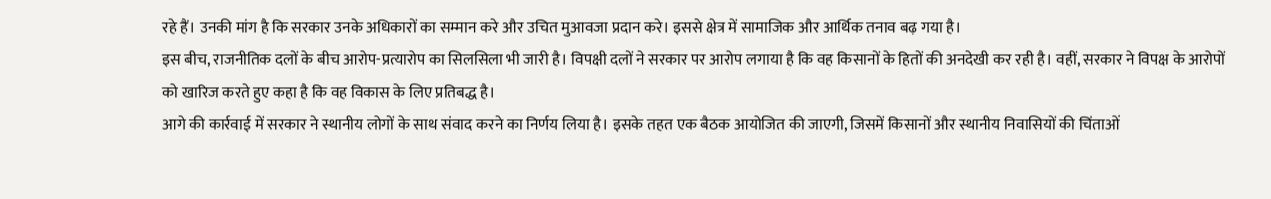रहे हैं। उनकी मांग है कि सरकार उनके अधिकारों का सम्मान करे और उचित मुआवजा प्रदान करे। इससे क्षेत्र में सामाजिक और आर्थिक तनाव बढ़ गया है।
इस बीच, राजनीतिक दलों के बीच आरोप-प्रत्यारोप का सिलसिला भी जारी है। विपक्षी दलों ने सरकार पर आरोप लगाया है कि वह किसानों के हितों की अनदेखी कर रही है। वहीं, सरकार ने विपक्ष के आरोपों को खारिज करते हुए कहा है कि वह विकास के लिए प्रतिबद्ध है।
आगे की कार्रवाई में सरकार ने स्थानीय लोगों के साथ संवाद करने का निर्णय लिया है। इसके तहत एक बैठक आयोजित की जाएगी, जिसमें किसानों और स्थानीय निवासियों की चिंताओं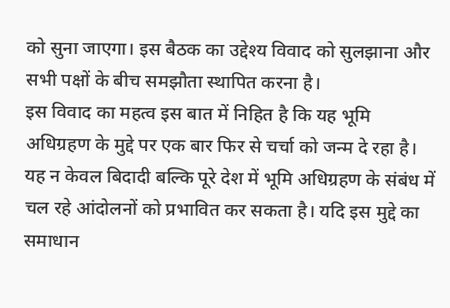को सुना जाएगा। इस बैठक का उद्देश्य विवाद को सुलझाना और सभी पक्षों के बीच समझौता स्थापित करना है।
इस विवाद का महत्व इस बात में निहित है कि यह भूमि अधिग्रहण के मुद्दे पर एक बार फिर से चर्चा को जन्म दे रहा है। यह न केवल बिदादी बल्कि पूरे देश में भूमि अधिग्रहण के संबंध में चल रहे आंदोलनों को प्रभावित कर सकता है। यदि इस मुद्दे का समाधान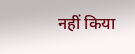नहीं किया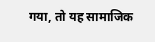गया, तो यह सामाजिक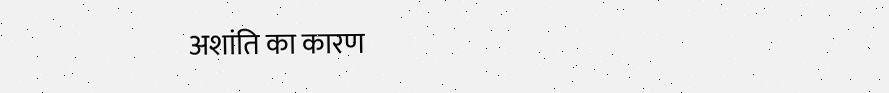अशांति का कारण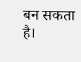बन सकता है।